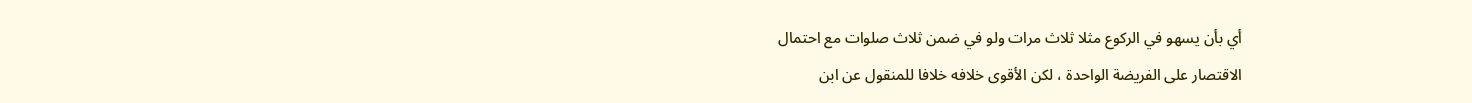أي بأن يسهو في الركوع مثلا ثلاث مرات ولو في ضمن ثلاث صلوات مع احتمال
الاقتصار على الفريضة الواحدة ، لكن الأقوى خلافه خلافا للمنقول عن ابن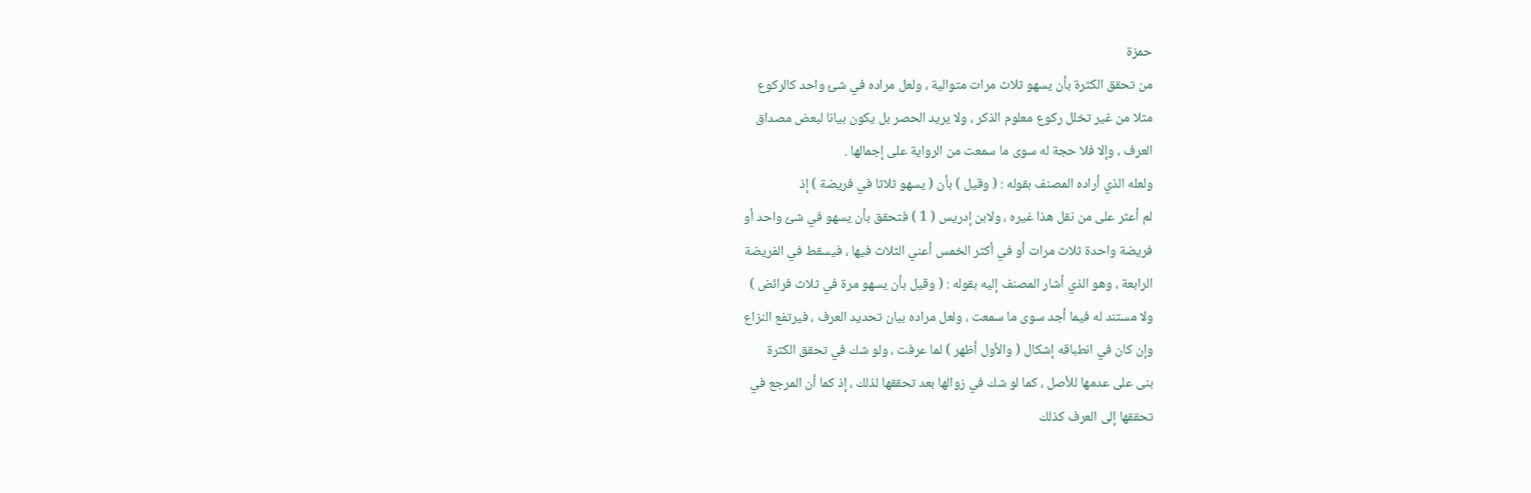حمزة
من تحقق الكثرة بأن يسهو ثلاث مرات متوالية ، ولعل مراده في شئ واحد كالركوع
مثلا من غير تخلل ركوع معلوم الذكر ، ولا يريد الحصر بل يكون بيانا لبعض مصداق
العرف ، وإلا فلا حجة له سوى ما سمعت من الرواية على إجمالها .
ولعله الذي أراده المصنف بقوله : ( وقيل ) بأن ( يسهو ثلاثا في فريضة ) إذ
لم أعثر على من نقل هذا غيره ، ولابن إدريس ( 1 ) فتحقق بأن يسهو في شئ واحد أو
فريضة واحدة ثلاث مرات أو في أكثر الخمس أعني الثلاث فيها ، فيسقط في الفريضة
الرابعة ، وهو الذي أشار المصنف إليه بقوله : ( وقيل بأن يسهو مرة في ثلاث فرائض )
ولا مستند له فيما أجد سوى ما سمعت ، ولعل مراده بيان تحديد العرف ، فيرتفع النزاع
وإن كان في انطباقه إشكال ( والأول أظهر ) لما عرفت ، ولو شك في تحقق الكثرة
بنى على عدمها للأصل ، كما لو شك في زوالها بعد تحققها لذلك ، إذ كما أن المرجع في
تحققها إلى العرف كذلك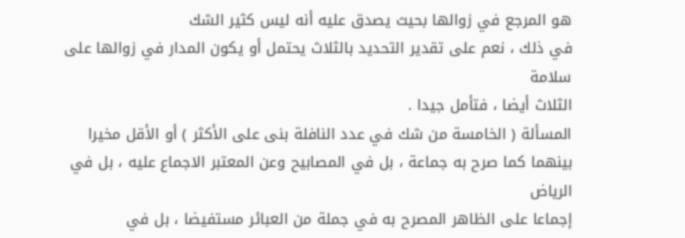هو المرجع في زوالها بحيث يصدق عليه أنه ليس كثير الشك
في ذلك ، نعم على تقدير التحديد بالثلاث يحتمل أو يكون المدار في زوالها على سلامة
الثلاث أيضا ، فتأمل جيدا .
المسألة ( الخامسة من شك في عدد النافلة بنى على الأكثر ) أو الأقل مخيرا
بينهما كما صرح به جماعة ، بل في المصابيح وعن المعتبر الاجماع عليه ، بل في الرياض
إجماعا على الظاهر المصرح به في جملة من العبائر مستفيضا ، بل في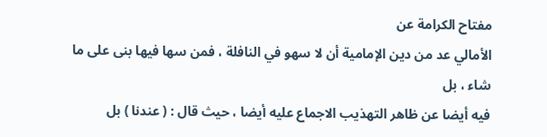مفتاح الكرامة عن
الأمالي عد من دين الإمامية أن لا سهو في النافلة ، فمن سها فيها بنى على ما شاء ، بل
فيه أيضا عن ظاهر التهذيب الاجماع عليه أيضا ، حيث قال : ( عندنا ) بل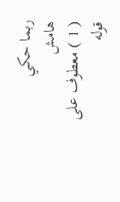ربما حكي
هامش
( 1 ) معطوف على قوله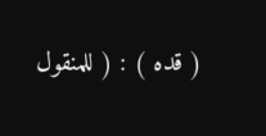( قده ) : ( للمنقول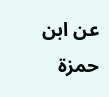عن ابن حمزة